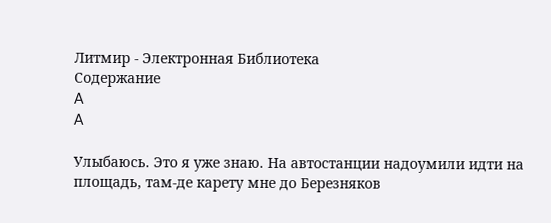Литмир - Электронная Библиотека
Содержание
A
A

Улыбаюсь. Это я уже знаю. На автостанции надоумили идти на площадь, там-де карету мне до Березняков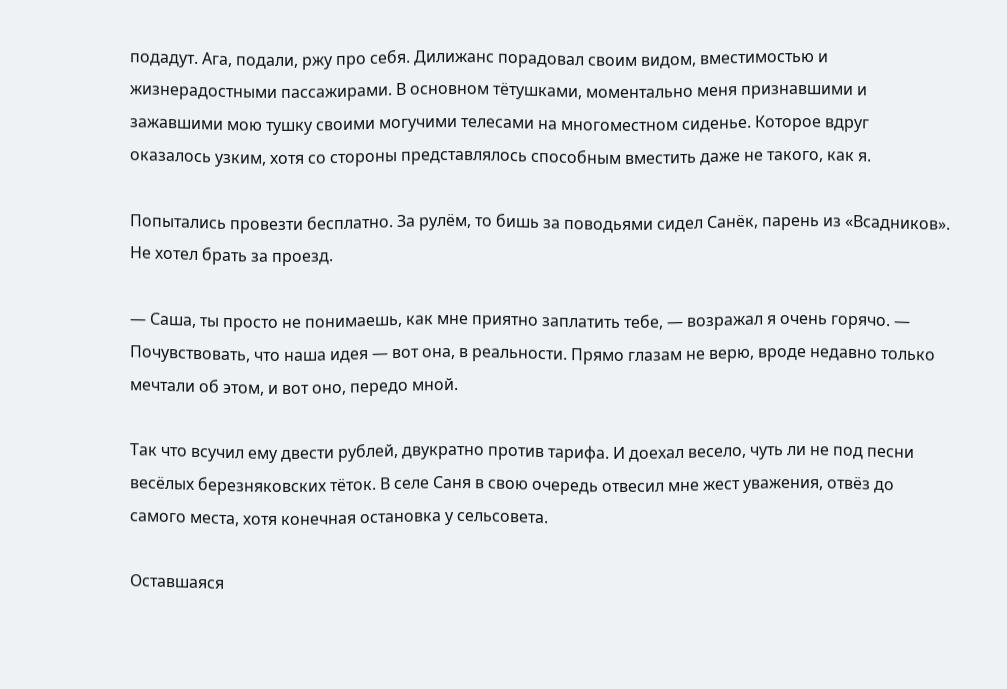подадут. Ага, подали, ржу про себя. Дилижанс порадовал своим видом, вместимостью и жизнерадостными пассажирами. В основном тётушками, моментально меня признавшими и зажавшими мою тушку своими могучими телесами на многоместном сиденье. Которое вдруг оказалось узким, хотя со стороны представлялось способным вместить даже не такого, как я.

Попытались провезти бесплатно. За рулём, то бишь за поводьями сидел Санёк, парень из «Всадников». Не хотел брать за проезд.

— Саша, ты просто не понимаешь, как мне приятно заплатить тебе, — возражал я очень горячо. — Почувствовать, что наша идея — вот она, в реальности. Прямо глазам не верю, вроде недавно только мечтали об этом, и вот оно, передо мной.

Так что всучил ему двести рублей, двукратно против тарифа. И доехал весело, чуть ли не под песни весёлых березняковских тёток. В селе Саня в свою очередь отвесил мне жест уважения, отвёз до самого места, хотя конечная остановка у сельсовета.

Оставшаяся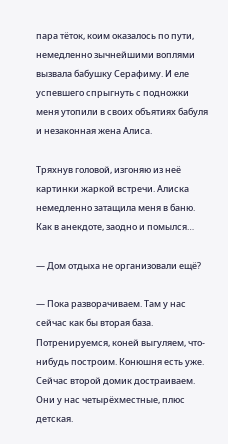пара тёток, коим оказалось по пути, немедленно зычнейшими воплями вызвала бабушку Серафиму. И еле успевшего спрыгнуть с подножки меня утопили в своих объятиях бабуля и незаконная жена Алиса.

Тряхнув головой, изгоняю из неё картинки жаркой встречи. Алиска немедленно затащила меня в баню. Как в анекдоте, заодно и помылся…

— Дом отдыха не организовали ещё?

— Пока разворачиваем. Там у нас сейчас как бы вторая база. Потренируемся, коней выгуляем, что-нибудь построим. Конюшня есть уже. Сейчас второй домик достраиваем. Они у нас четырёхместные, плюс детская.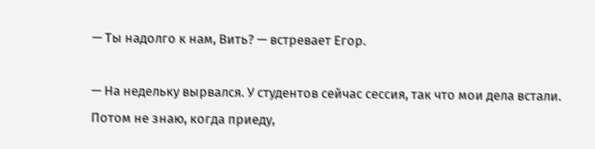— Ты надолго к нам, Вить? — встревает Егор.

— На недельку вырвался. У студентов сейчас сессия, так что мои дела встали. Потом не знаю, когда приеду,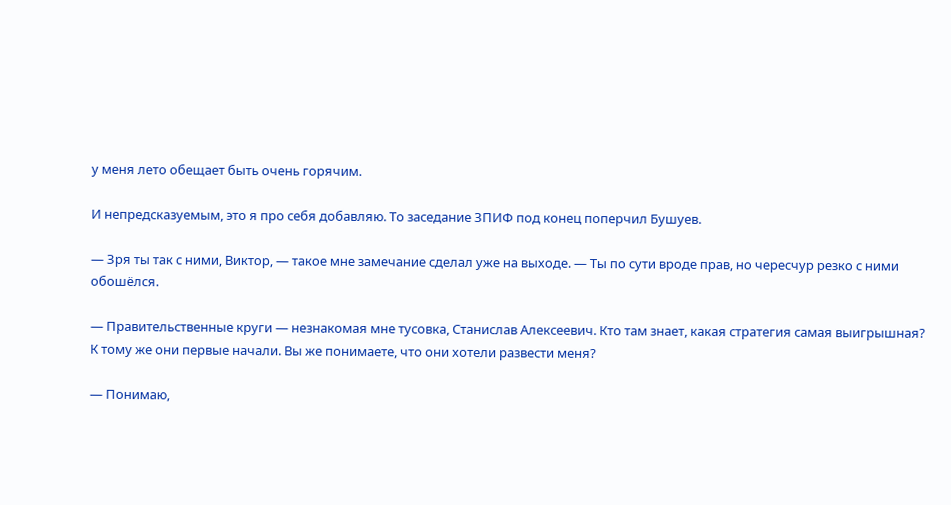у меня лето обещает быть очень горячим.

И непредсказуемым, это я про себя добавляю. То заседание ЗПИФ под конец поперчил Бушуев.

— Зря ты так с ними, Виктор, — такое мне замечание сделал уже на выходе. — Ты по сути вроде прав, но чересчур резко с ними обошёлся.

— Правительственные круги — незнакомая мне тусовка, Станислав Алексеевич. Кто там знает, какая стратегия самая выигрышная? К тому же они первые начали. Вы же понимаете, что они хотели развести меня?

— Понимаю,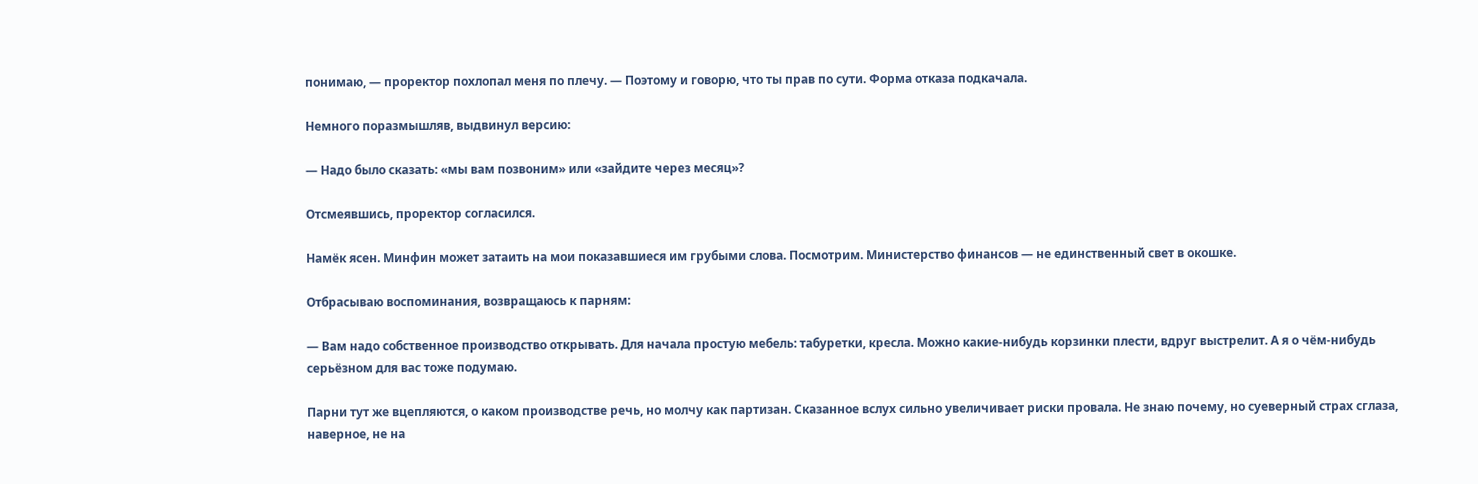понимаю, — проректор похлопал меня по плечу. — Поэтому и говорю, что ты прав по сути. Форма отказа подкачала.

Немного поразмышляв, выдвинул версию:

— Надо было сказать: «мы вам позвоним» или «зайдите через месяц»?

Отсмеявшись, проректор согласился.

Намёк ясен. Минфин может затаить на мои показавшиеся им грубыми слова. Посмотрим. Министерство финансов — не единственный свет в окошке.

Отбрасываю воспоминания, возвращаюсь к парням:

— Вам надо собственное производство открывать. Для начала простую мебель: табуретки, кресла. Можно какие-нибудь корзинки плести, вдруг выстрелит. А я о чём-нибудь серьёзном для вас тоже подумаю.

Парни тут же вцепляются, о каком производстве речь, но молчу как партизан. Сказанное вслух сильно увеличивает риски провала. Не знаю почему, но суеверный страх сглаза, наверное, не на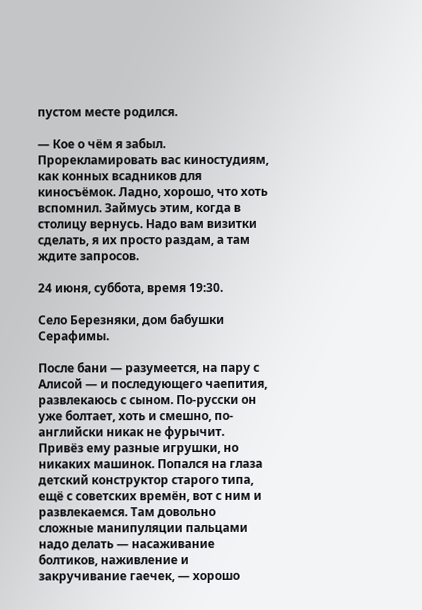пустом месте родился.

— Кое о чём я забыл. Прорекламировать вас киностудиям, как конных всадников для киносъёмок. Ладно, хорошо, что хоть вспомнил. Займусь этим, когда в столицу вернусь. Надо вам визитки сделать, я их просто раздам, а там ждите запросов.

24 июня, суббота, время 19:30.

Село Березняки, дом бабушки Серафимы.

После бани — разумеется, на пару с Алисой — и последующего чаепития, развлекаюсь с сыном. По-русски он уже болтает, хоть и смешно, по-английски никак не фурычит. Привёз ему разные игрушки, но никаких машинок. Попался на глаза детский конструктор старого типа, ещё с советских времён, вот с ним и развлекаемся. Там довольно сложные манипуляции пальцами надо делать — насаживание болтиков, наживление и закручивание гаечек, — хорошо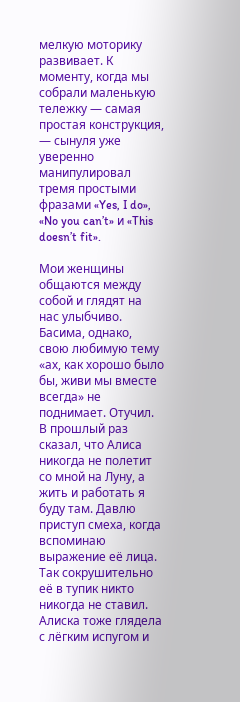мелкую моторику развивает. К моменту, когда мы собрали маленькую тележку — самая простая конструкция, — сынуля уже уверенно манипулировал тремя простыми фразами «Yes, I do», «No you can’t» и «This doesn’t fit».

Мои женщины общаются между собой и глядят на нас улыбчиво. Басима, однако, свою любимую тему «ах, как хорошо было бы, живи мы вместе всегда» не поднимает. Отучил. В прошлый раз сказал, что Алиса никогда не полетит со мной на Луну, а жить и работать я буду там. Давлю приступ смеха, когда вспоминаю выражение её лица. Так сокрушительно её в тупик никто никогда не ставил. Алиска тоже глядела с лёгким испугом и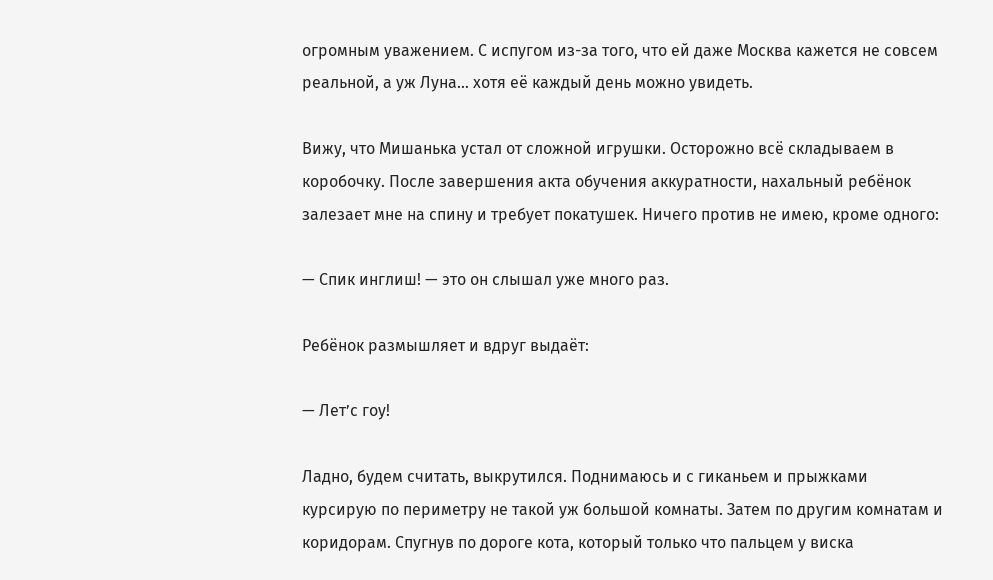огромным уважением. С испугом из-за того, что ей даже Москва кажется не совсем реальной, а уж Луна… хотя её каждый день можно увидеть.

Вижу, что Мишанька устал от сложной игрушки. Осторожно всё складываем в коробочку. После завершения акта обучения аккуратности, нахальный ребёнок залезает мне на спину и требует покатушек. Ничего против не имею, кроме одного:

— Спик инглиш! — это он слышал уже много раз.

Ребёнок размышляет и вдруг выдаёт:

— Лет’с гоу!

Ладно, будем считать, выкрутился. Поднимаюсь и с гиканьем и прыжками курсирую по периметру не такой уж большой комнаты. Затем по другим комнатам и коридорам. Спугнув по дороге кота, который только что пальцем у виска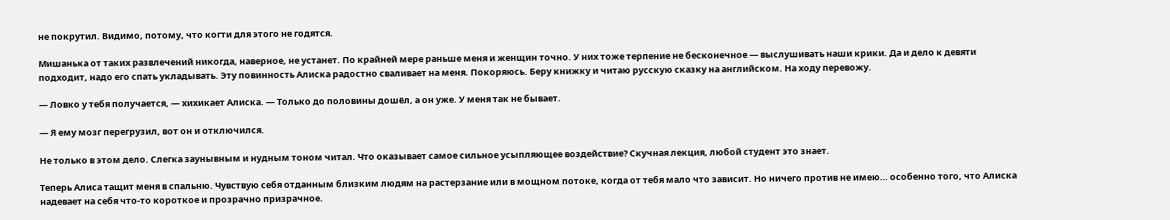не покрутил. Видимо, потому, что когти для этого не годятся.

Мишанька от таких развлечений никогда, наверное, не устанет. По крайней мере раньше меня и женщин точно. У них тоже терпение не бесконечное — выслушивать наши крики. Да и дело к девяти подходит, надо его спать укладывать. Эту повинность Алиска радостно сваливает на меня. Покоряюсь. Беру книжку и читаю русскую сказку на английском. На ходу перевожу.

— Ловко у тебя получается, — хихикает Алиска. — Только до половины дошёл, а он уже. У меня так не бывает.

— Я ему мозг перегрузил, вот он и отключился.

Не только в этом дело. Слегка заунывным и нудным тоном читал. Что оказывает самое сильное усыпляющее воздействие? Скучная лекция, любой студент это знает.

Теперь Алиса тащит меня в спальню. Чувствую себя отданным близким людям на растерзание или в мощном потоке, когда от тебя мало что зависит. Но ничего против не имею… особенно того, что Алиска надевает на себя что-то короткое и прозрачно призрачное.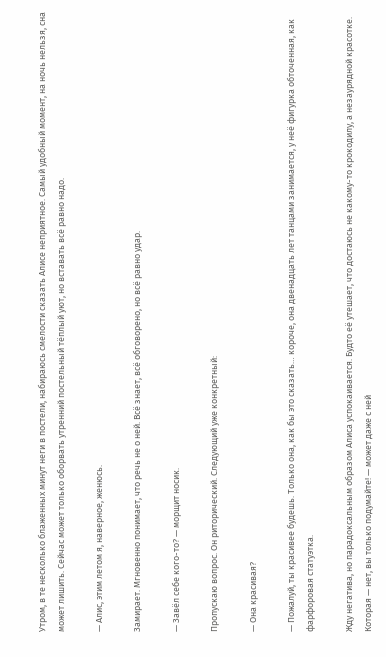Утром, в те несколько блаженных минут неги в постели, набираюсь смелости сказать Алисе неприятное. Самый удобный момент, на ночь нельзя, сна может лишить. Сейчас может только оборвать утренний постельный тёплый уют, но вставать всё равно надо.

— Алис, этим летом я, наверное, женюсь.

Замирает. Мгновенно понимает, что речь не о ней. Всё знает, всё обговорено, но всё равно удар.

— Завёл себе кого-то? — морщит носик.

Пропускаю вопрос. Он риторический. Следующий уже конкретный:

— Она красивая?

— Пожалуй, ты красивее будешь. Только она, как бы это сказать… короче, она двенадцать лет танцами занимается, у неё фигурка обточенная, как фарфоровая статуэтка.

Жду негатива, но парадоксальным образом Алиса успокаивается. Будто её утешает, что достаюсь не какому-то крокодилу, а незаурядной красотке. Которая — нет, вы только подумайте! — может даже с ней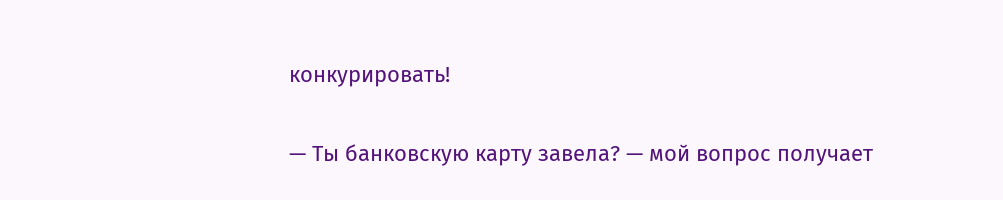конкурировать!

— Ты банковскую карту завела? — мой вопрос получает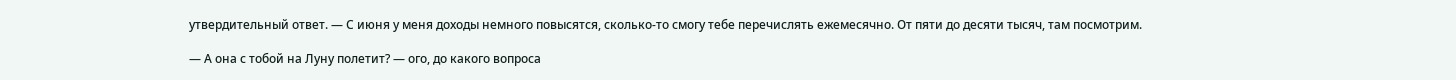утвердительный ответ. — С июня у меня доходы немного повысятся, сколько-то смогу тебе перечислять ежемесячно. От пяти до десяти тысяч, там посмотрим.

— А она с тобой на Луну полетит? — ого, до какого вопроса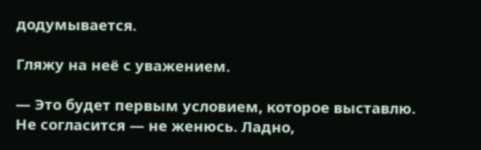додумывается.

Гляжу на неё с уважением.

— Это будет первым условием, которое выставлю. Не согласится — не женюсь. Ладно,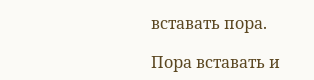вставать пора.

Пора вставать и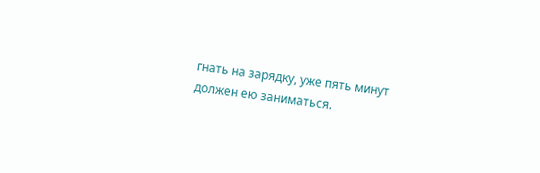гнать на зарядку, уже пять минут должен ею заниматься.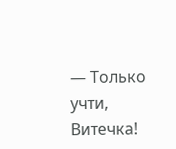— Только учти, Витечка!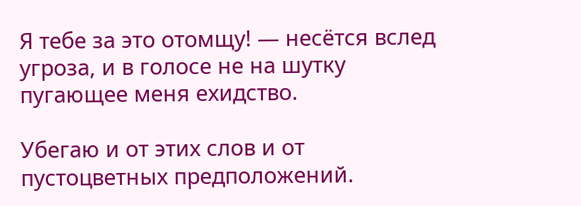Я тебе за это отомщу! — несётся вслед угроза, и в голосе не на шутку пугающее меня ехидство.

Убегаю и от этих слов и от пустоцветных предположений.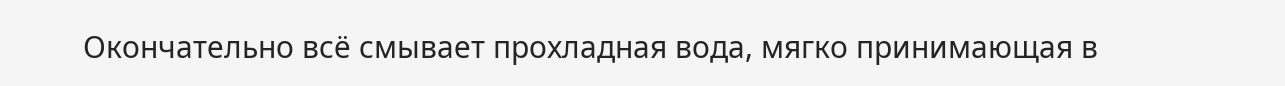Окончательно всё смывает прохладная вода, мягко принимающая в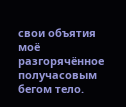свои объятия моё разгорячённое получасовым бегом тело.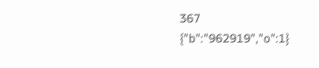367
{"b":"962919","o":1}